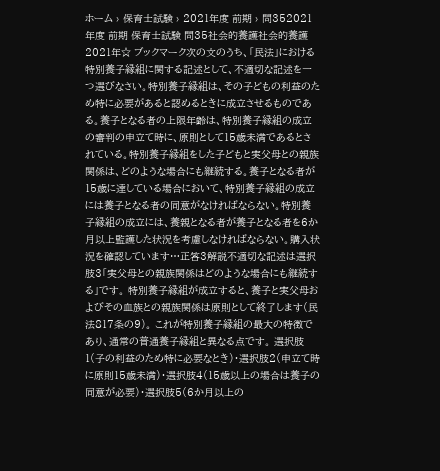ホーム › 保育士試験 › 2021年度 前期 › 問352021年度 前期 保育士試験 問35社会的養護社会的養護2021年☆ ブックマーク次の文のうち、「民法」における特別養子縁組に関する記述として、不適切な記述を一つ選びなさい。特別養子縁組は、その子どもの利益のため特に必要があると認めるときに成立させるものである。養子となる者の上限年齢は、特別養子縁組の成立の審判の申立て時に、原則として15歳未満であるとされている。特別養子縁組をした子どもと実父母との親族関係は、どのような場合にも継続する。養子となる者が15歳に達している場合において、特別養子縁組の成立には養子となる者の同意がなければならない。特別養子縁組の成立には、養親となる者が養子となる者を6か月以上監護した状況を考慮しなければならない。購入状況を確認しています…正答3解説不適切な記述は選択肢3「実父母との親族関係はどのような場合にも継続する」です。 特別養子縁組が成立すると、養子と実父母およびその血族との親族関係は原則として終了します(民法817条の9)。 これが特別養子縁組の最大の特徴であり、通常の普通養子縁組と異なる点です。 選択肢1(子の利益のため特に必要なとき)・選択肢2(申立て時に原則15歳未満)・選択肢4(15歳以上の場合は養子の同意が必要)・選択肢5(6か月以上の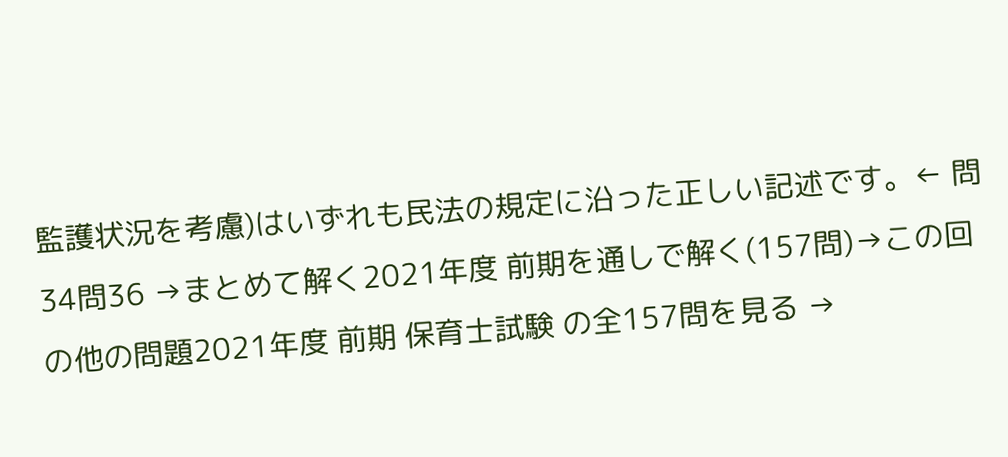監護状況を考慮)はいずれも民法の規定に沿った正しい記述です。← 問34問36 →まとめて解く2021年度 前期を通しで解く(157問)→この回の他の問題2021年度 前期 保育士試験 の全157問を見る →